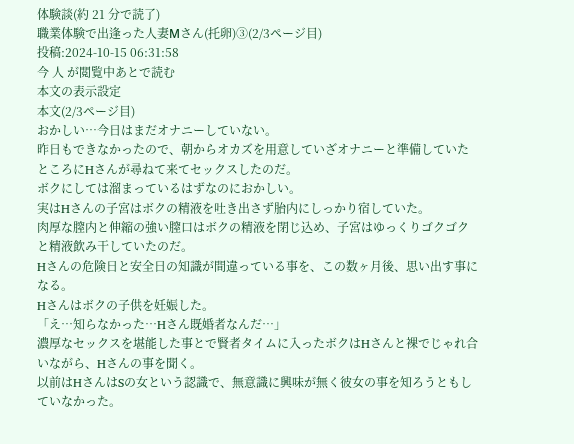体験談(約 21 分で読了)
職業体験で出逢った人妻Мさん(托卵)③(2/3ページ目)
投稿:2024-10-15 06:31:58
今 人 が閲覧中あとで読む
本文の表示設定
本文(2/3ページ目)
おかしい…今日はまだオナニーしていない。
昨日もできなかったので、朝からオカズを用意していざオナニーと準備していたところにHさんが尋ねて来てセックスしたのだ。
ボクにしては溜まっているはずなのにおかしい。
実はHさんの子宮はボクの精液を吐き出さず胎内にしっかり宿していた。
肉厚な膣内と伸縮の強い膣口はボクの精液を閉じ込め、子宮はゆっくりゴクゴクと精液飲み干していたのだ。
Hさんの危険日と安全日の知識が間違っている事を、この数ヶ月後、思い出す事になる。
Hさんはボクの子供を妊娠した。
「え…知らなかった…Hさん既婚者なんだ…」
濃厚なセックスを堪能した事とで賢者タイムに入ったボクはHさんと裸でじゃれ合いながら、Hさんの事を聞く。
以前はHさんはSの女という認識で、無意識に興味が無く彼女の事を知ろうともしていなかった。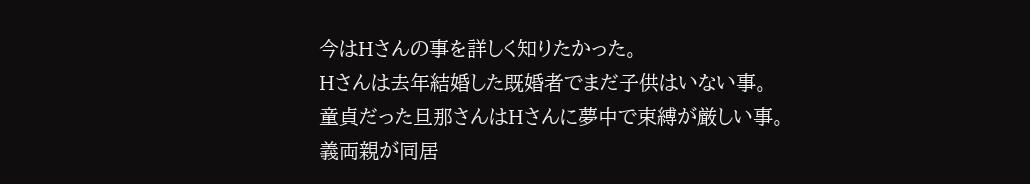今はHさんの事を詳しく知りたかった。
Hさんは去年結婚した既婚者でまだ子供はいない事。
童貞だった旦那さんはHさんに夢中で束縛が厳しい事。
義両親が同居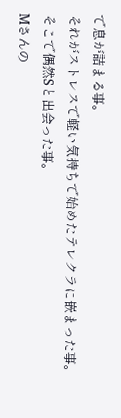で息が詰まる事。
それがストレスで軽い気持ちで始めたテレクラに嵌まった事。
そこで偶然Sと出会った事。
Mさんの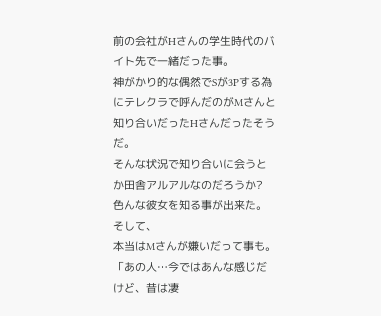前の会社がHさんの学生時代のバイト先で一緒だった事。
神がかり的な偶然でSが3Pする為にテレクラで呼んだのがMさんと知り合いだったHさんだったそうだ。
そんな状況で知り合いに会うとか田舎アルアルなのだろうか?
色んな彼女を知る事が出来た。そして、
本当はMさんが嫌いだって事も。
「あの人…今ではあんな感じだけど、昔は凄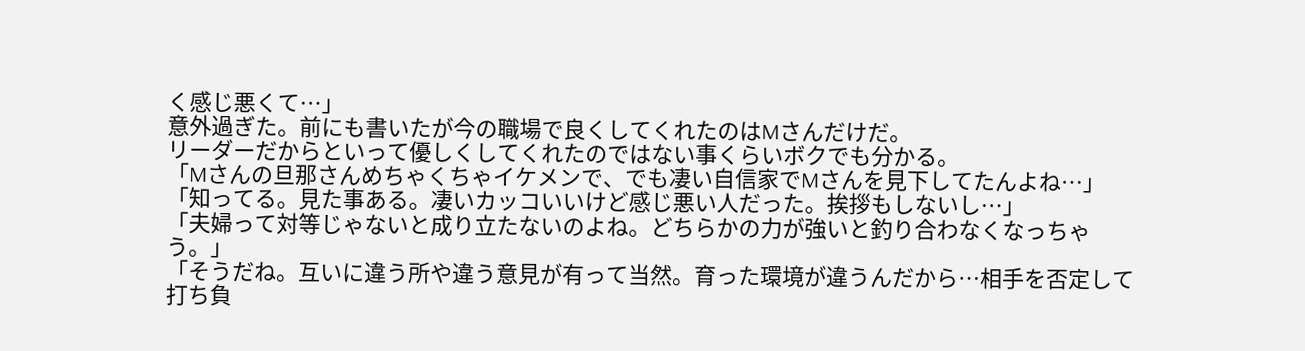く感じ悪くて…」
意外過ぎた。前にも書いたが今の職場で良くしてくれたのはMさんだけだ。
リーダーだからといって優しくしてくれたのではない事くらいボクでも分かる。
「Mさんの旦那さんめちゃくちゃイケメンで、でも凄い自信家でMさんを見下してたんよね…」
「知ってる。見た事ある。凄いカッコいいけど感じ悪い人だった。挨拶もしないし…」
「夫婦って対等じゃないと成り立たないのよね。どちらかの力が強いと釣り合わなくなっちゃう。」
「そうだね。互いに違う所や違う意見が有って当然。育った環境が違うんだから…相手を否定して打ち負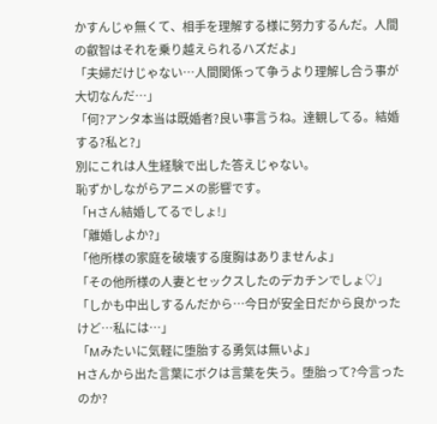かすんじゃ無くて、相手を理解する様に努力するんだ。人間の叡智はそれを乗り越えられるハズだよ」
「夫婦だけじゃない…人間関係って争うより理解し合う事が大切なんだ…」
「何?アンタ本当は既婚者?良い事言うね。達観してる。結婚する?私と?」
別にこれは人生経験で出した答えじゃない。
恥ずかしながらアニメの影響です。
「Hさん結婚してるでしょ!」
「離婚しよか?」
「他所様の家庭を破壊する度胸はありませんよ」
「その他所様の人妻とセックスしたのデカチンでしょ♡」
「しかも中出しするんだから…今日が安全日だから良かったけど…私には…」
「Mみたいに気軽に堕胎する勇気は無いよ」
Hさんから出た言葉にボクは言葉を失う。堕胎って?今言ったのか?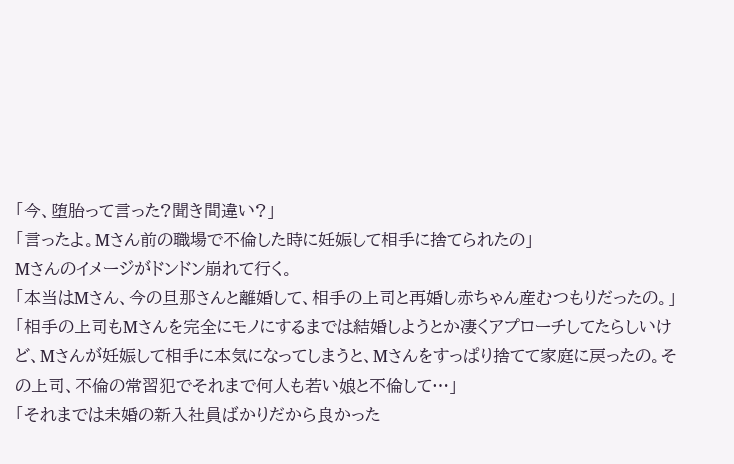「今、堕胎って言った?聞き間違い?」
「言ったよ。Mさん前の職場で不倫した時に妊娠して相手に捨てられたの」
Mさんのイメージがドンドン崩れて行く。
「本当はMさん、今の旦那さんと離婚して、相手の上司と再婚し赤ちゃん産むつもりだったの。」
「相手の上司もMさんを完全にモノにするまでは結婚しようとか凄くアプローチしてたらしいけど、Mさんが妊娠して相手に本気になってしまうと、Mさんをすっぱり捨てて家庭に戻ったの。その上司、不倫の常習犯でそれまで何人も若い娘と不倫して…」
「それまでは未婚の新入社員ばかりだから良かった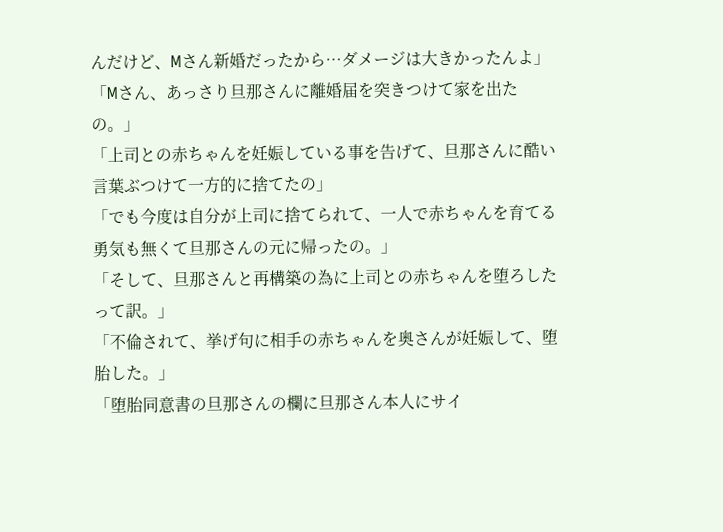んだけど、Mさん新婚だったから…ダメージは大きかったんよ」
「Mさん、あっさり旦那さんに離婚届を突きつけて家を出たの。」
「上司との赤ちゃんを妊娠している事を告げて、旦那さんに酷い言葉ぶつけて一方的に捨てたの」
「でも今度は自分が上司に捨てられて、一人で赤ちゃんを育てる勇気も無くて旦那さんの元に帰ったの。」
「そして、旦那さんと再構築の為に上司との赤ちゃんを堕ろしたって訳。」
「不倫されて、挙げ句に相手の赤ちゃんを奥さんが妊娠して、堕胎した。」
「堕胎同意書の旦那さんの欄に旦那さん本人にサイ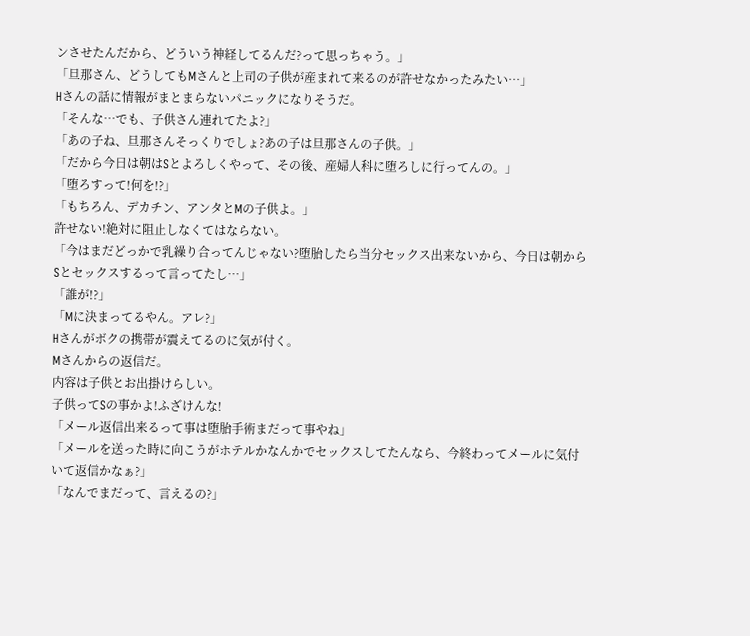ンさせたんだから、どういう神経してるんだ?って思っちゃう。」
「旦那さん、どうしてもMさんと上司の子供が産まれて来るのが許せなかったみたい…」
Hさんの話に情報がまとまらないパニックになりそうだ。
「そんな…でも、子供さん連れてたよ?」
「あの子ね、旦那さんそっくりでしょ?あの子は旦那さんの子供。」
「だから今日は朝はSとよろしくやって、その後、産婦人科に堕ろしに行ってんの。」
「堕ろすって!何を!?」
「もちろん、デカチン、アンタとMの子供よ。」
許せない!絶対に阻止しなくてはならない。
「今はまだどっかで乳繰り合ってんじゃない?堕胎したら当分セックス出来ないから、今日は朝からSとセックスするって言ってたし…」
「誰が!?」
「Mに決まってるやん。アレ?」
Hさんがボクの携帯が震えてるのに気が付く。
Mさんからの返信だ。
内容は子供とお出掛けらしい。
子供ってSの事かよ!ふざけんな!
「メール返信出来るって事は堕胎手術まだって事やね」
「メールを送った時に向こうがホテルかなんかでセックスしてたんなら、今終わってメールに気付いて返信かなぁ?」
「なんでまだって、言えるの?」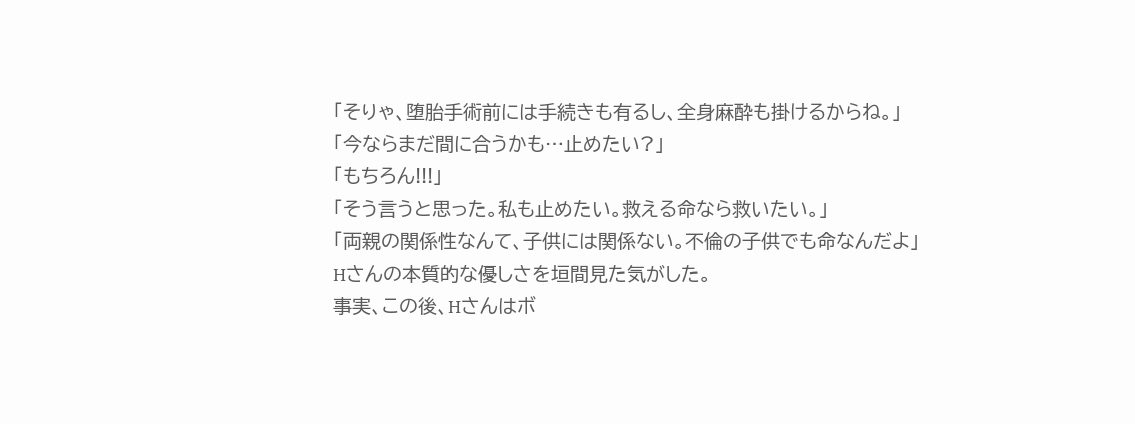「そりゃ、堕胎手術前には手続きも有るし、全身麻酔も掛けるからね。」
「今ならまだ間に合うかも…止めたい?」
「もちろん!!!」
「そう言うと思った。私も止めたい。救える命なら救いたい。」
「両親の関係性なんて、子供には関係ない。不倫の子供でも命なんだよ」
Hさんの本質的な優しさを垣間見た気がした。
事実、この後、Hさんはボ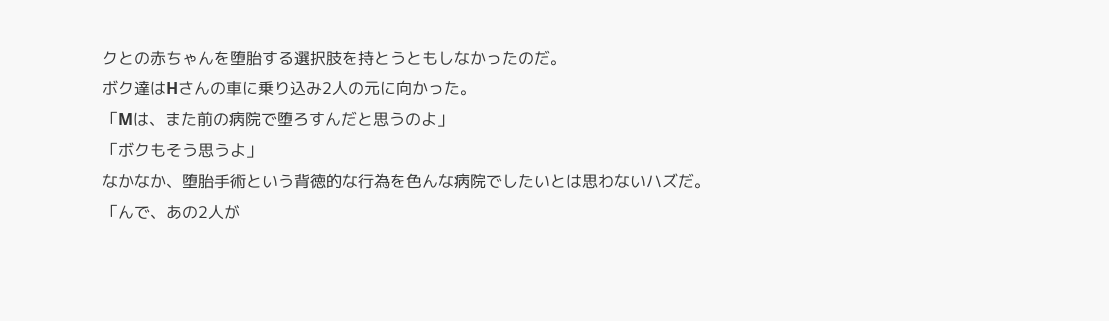クとの赤ちゃんを堕胎する選択肢を持とうともしなかったのだ。
ボク達はHさんの車に乗り込み2人の元に向かった。
「Mは、また前の病院で堕ろすんだと思うのよ」
「ボクもそう思うよ」
なかなか、堕胎手術という背徳的な行為を色んな病院でしたいとは思わないハズだ。
「んで、あの2人が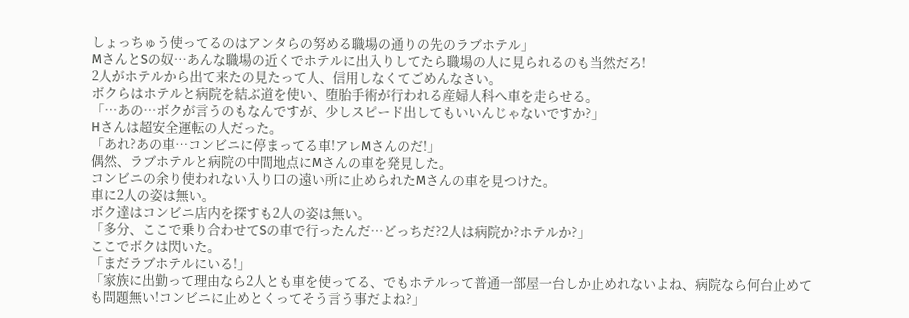しょっちゅう使ってるのはアンタらの努める職場の通りの先のラブホテル」
MさんとSの奴…あんな職場の近くでホテルに出入りしてたら職場の人に見られるのも当然だろ!
2人がホテルから出て来たの見たって人、信用しなくてごめんなさい。
ボクらはホテルと病院を結ぶ道を使い、堕胎手術が行われる産婦人科へ車を走らせる。
「…あの…ボクが言うのもなんですが、少しスピード出してもいいんじゃないですか?」
Hさんは超安全運転の人だった。
「あれ?あの車…コンビニに停まってる車!アレMさんのだ!」
偶然、ラブホテルと病院の中間地点にMさんの車を発見した。
コンビニの余り使われない入り口の遠い所に止められたMさんの車を見つけた。
車に2人の姿は無い。
ボク達はコンビニ店内を探すも2人の姿は無い。
「多分、ここで乗り合わせてSの車で行ったんだ…どっちだ?2人は病院か?ホテルか?」
ここでボクは閃いた。
「まだラブホテルにいる!」
「家族に出勤って理由なら2人とも車を使ってる、でもホテルって普通一部屋一台しか止めれないよね、病院なら何台止めても問題無い!コンビニに止めとくってそう言う事だよね?」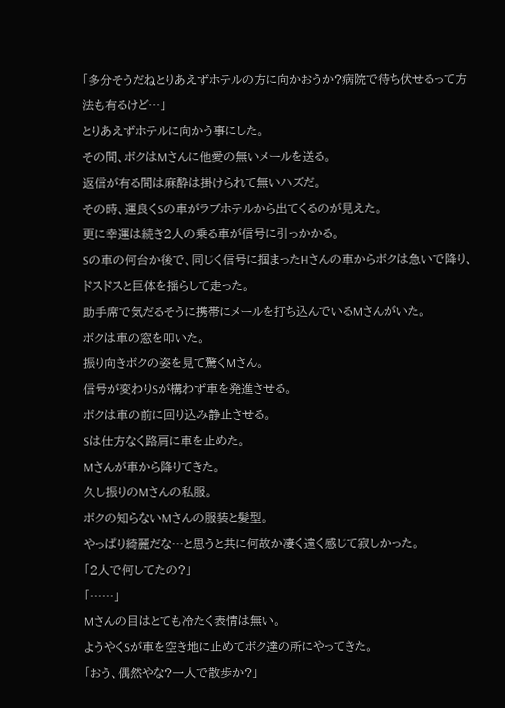「多分そうだねとりあえずホテルの方に向かおうか?病院で待ち伏せるって方法も有るけど…」
とりあえずホテルに向かう事にした。
その間、ボクはMさんに他愛の無いメールを送る。
返信が有る間は麻酔は掛けられて無いハズだ。
その時、運良くSの車がラブホテルから出てくるのが見えた。
更に幸運は続き2人の乗る車が信号に引っかかる。
Sの車の何台か後で、同じく信号に掴まったHさんの車からボクは急いで降り、ドスドスと巨体を揺らして走った。
助手席で気だるそうに携帯にメールを打ち込んでいるMさんがいた。
ボクは車の窓を叩いた。
振り向きボクの姿を見て驚くMさん。
信号が変わりSが構わず車を発進させる。
ボクは車の前に回り込み静止させる。
Sは仕方なく路肩に車を止めた。
Mさんが車から降りてきた。
久し振りのMさんの私服。
ボクの知らないMさんの服装と髪型。
やっぱり綺麗だな…と思うと共に何故か凄く遠く感じて寂しかった。
「2人で何してたの?」
「……」
Mさんの目はとても冷たく表情は無い。
ようやくSが車を空き地に止めてボク達の所にやってきた。
「おう、偶然やな?一人で散歩か?」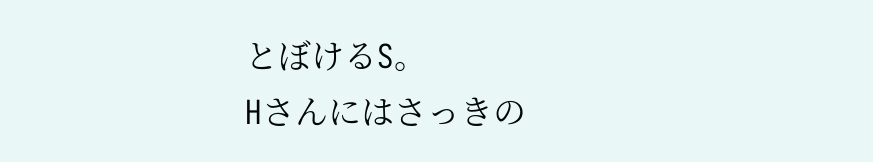とぼけるS。
Hさんにはさっきの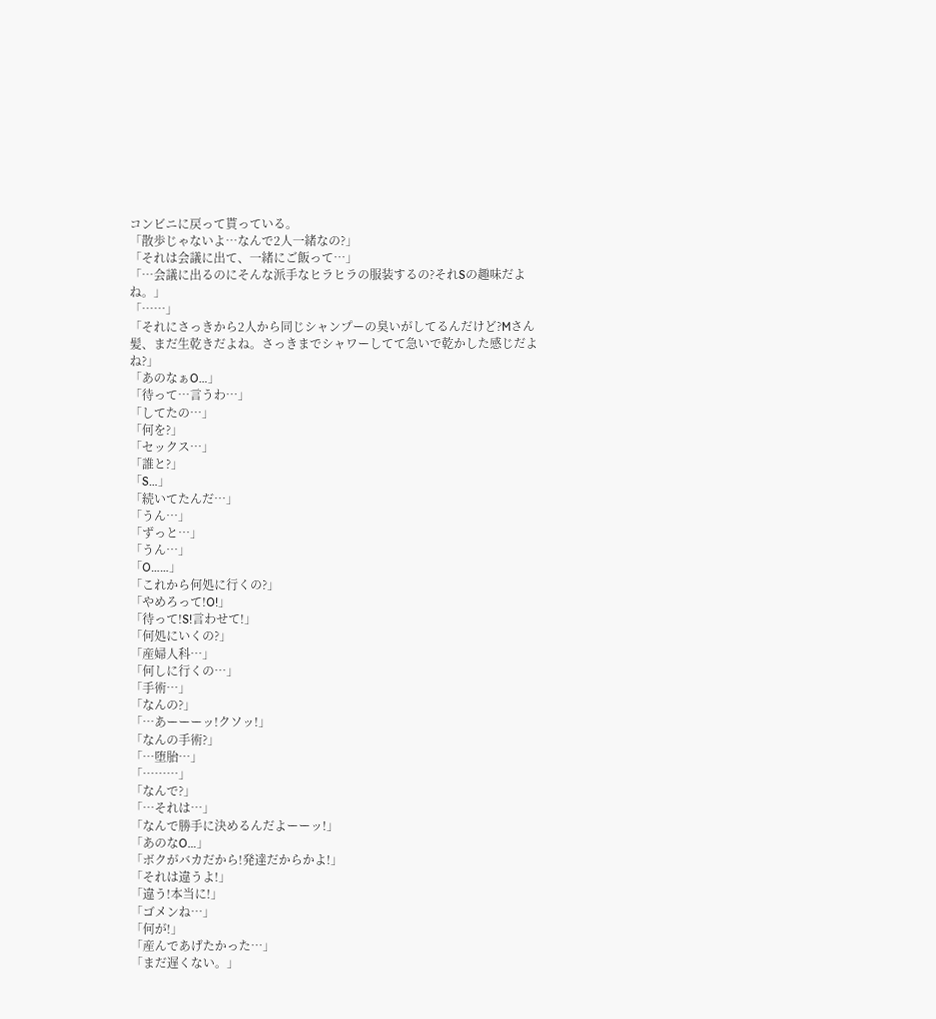コンビニに戻って貰っている。
「散歩じゃないよ…なんで2人一緒なの?」
「それは会議に出て、一緒にご飯って…」
「…会議に出るのにそんな派手なヒラヒラの服装するの?それSの趣味だよね。」
「……」
「それにさっきから2人から同じシャンプーの臭いがしてるんだけど?Mさん髪、まだ生乾きだよね。さっきまでシャワーしてて急いで乾かした感じだよね?」
「あのなぁO…」
「待って…言うわ…」
「してたの…」
「何を?」
「セックス…」
「誰と?」
「S…」
「続いてたんだ…」
「うん…」
「ずっと…」
「うん…」
「O……」
「これから何処に行くの?」
「やめろって!O!」
「待って!S!言わせて!」
「何処にいくの?」
「産婦人科…」
「何しに行くの…」
「手術…」
「なんの?」
「…あーーーッ!クソッ!」
「なんの手術?」
「…堕胎…」
「………」
「なんで?」
「…それは…」
「なんで勝手に決めるんだよーーッ!」
「あのなO…」
「ボクがバカだから!発達だからかよ!」
「それは違うよ!」
「違う!本当に!」
「ゴメンね…」
「何が!」
「産んであげたかった…」
「まだ遅くない。」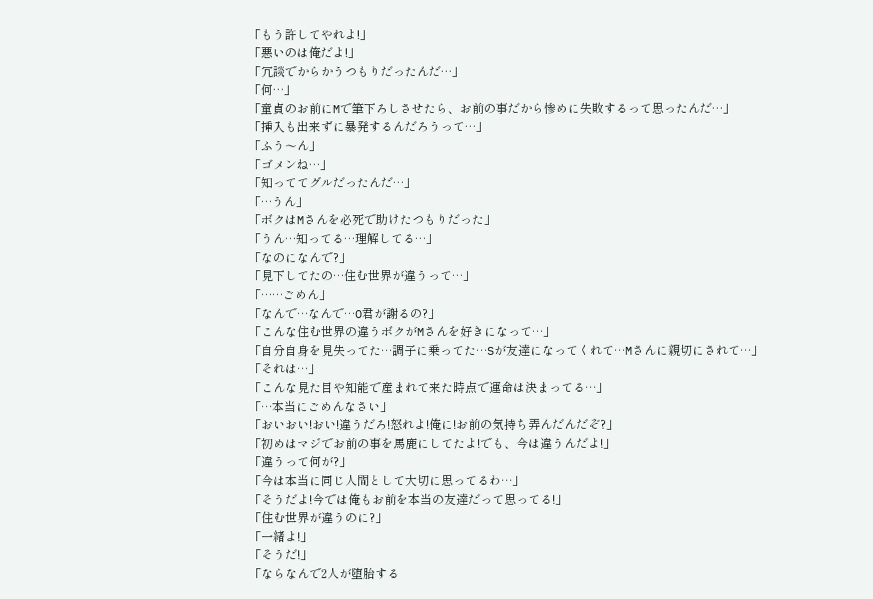「もう許してやれよ!」
「悪いのは俺だよ!」
「冗談でからかうつもりだったんだ…」
「何…」
「童貞のお前にMで筆下ろしさせたら、お前の事だから惨めに失敗するって思ったんだ…」
「挿入も出来ずに暴発するんだろうって…」
「ふう〜ん」
「ゴメンね…」
「知っててグルだったんだ…」
「…うん」
「ボクはMさんを必死で助けたつもりだった」
「うん…知ってる…理解してる…」
「なのになんで?」
「見下してたの…住む世界が違うって…」
「……ごめん」
「なんで…なんで…O君が謝るの?」
「こんな住む世界の違うボクがMさんを好きになって…」
「自分自身を見失ってた…調子に乗ってた…Sが友達になってくれて…Mさんに親切にされて…」
「それは…」
「こんな見た目や知能で産まれて来た時点で運命は決まってる…」
「…本当にごめんなさい」
「おいおい!おい!違うだろ!怒れよ!俺に!お前の気持ち弄んだんだぞ?」
「初めはマジでお前の事を馬鹿にしてたよ!でも、今は違うんだよ!」
「違うって何が?」
「今は本当に同じ人間として大切に思ってるわ…」
「そうだよ!今では俺もお前を本当の友達だって思ってる!」
「住む世界が違うのに?」
「一緒よ!」
「そうだ!」
「ならなんで2人が堕胎する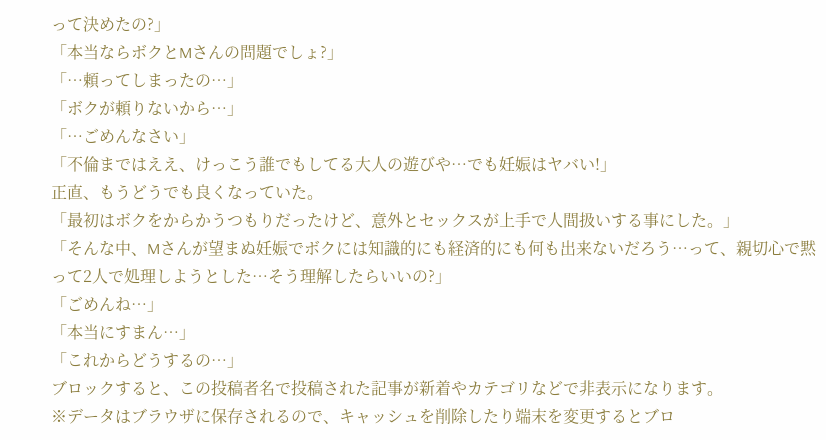って決めたの?」
「本当ならボクとMさんの問題でしょ?」
「…頼ってしまったの…」
「ボクが頼りないから…」
「…ごめんなさい」
「不倫まではええ、けっこう誰でもしてる大人の遊びや…でも妊娠はヤバい!」
正直、もうどうでも良くなっていた。
「最初はボクをからかうつもりだったけど、意外とセックスが上手で人間扱いする事にした。」
「そんな中、Mさんが望まぬ妊娠でボクには知識的にも経済的にも何も出来ないだろう…って、親切心で黙って2人で処理しようとした…そう理解したらいいの?」
「ごめんね…」
「本当にすまん…」
「これからどうするの…」
ブロックすると、この投稿者名で投稿された記事が新着やカテゴリなどで非表示になります。
※データはブラウザに保存されるので、キャッシュを削除したり端末を変更するとブロ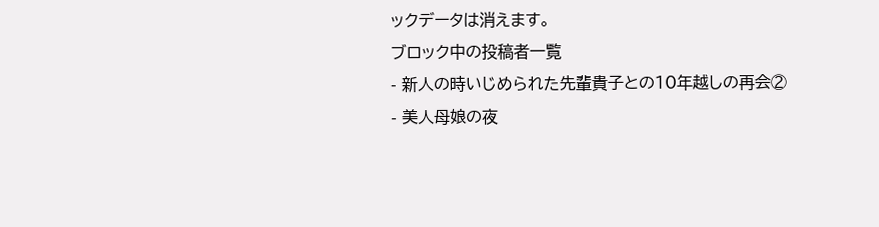ックデータは消えます。
ブロック中の投稿者一覧
- 新人の時いじめられた先輩貴子との10年越しの再会②
- 美人母娘の夜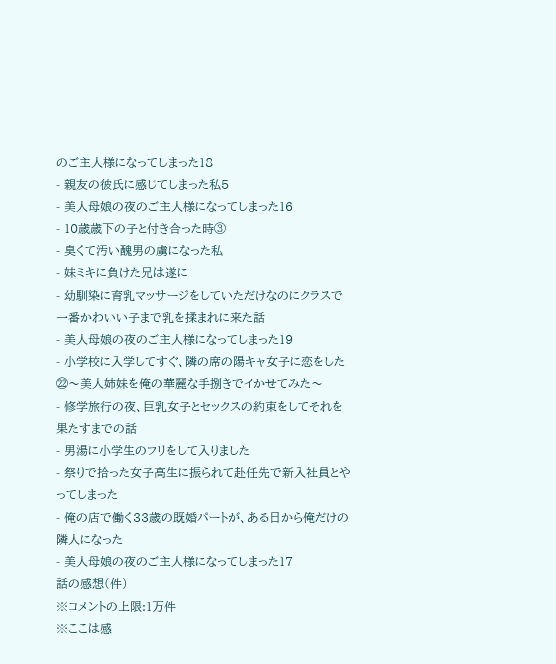のご主人様になってしまった18
- 親友の彼氏に感じてしまった私5
- 美人母娘の夜のご主人様になってしまった16
- 10歳歳下の子と付き合った時③
- 臭くて汚い醜男の虜になった私
- 妹ミキに負けた兄は遂に
- 幼馴染に育乳マッサージをしていただけなのにクラスで一番かわいい子まで乳を揉まれに来た話
- 美人母娘の夜のご主人様になってしまった19
- 小学校に入学してすぐ、隣の席の陽キャ女子に恋をした㉒〜美人姉妹を俺の華麗な手捌きでイかせてみた〜
- 修学旅行の夜、巨乳女子とセックスの約束をしてそれを果たすまでの話
- 男湯に小学生のフリをして入りました
- 祭りで拾った女子高生に振られて赴任先で新入社員とやってしまった
- 俺の店で働く33歳の既婚パートが、ある日から俺だけの隣人になった
- 美人母娘の夜のご主人様になってしまった17
話の感想(件)
※コメントの上限:1万件
※ここは感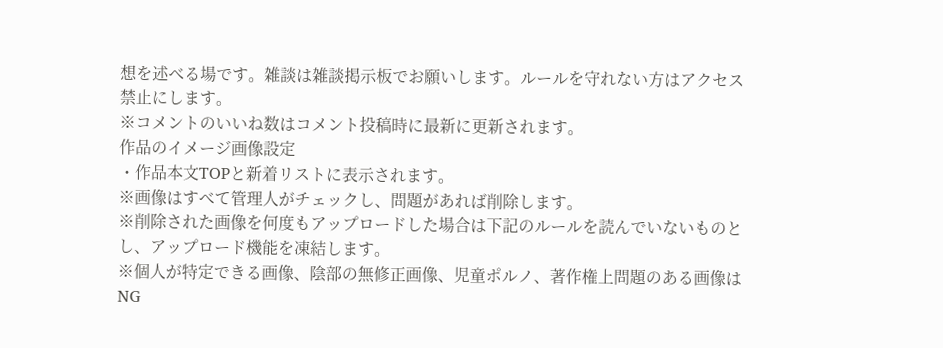想を述べる場です。雑談は雑談掲示板でお願いします。ルールを守れない方はアクセス禁止にします。
※コメントのいいね数はコメント投稿時に最新に更新されます。
作品のイメージ画像設定
・作品本文TOPと新着リストに表示されます。
※画像はすべて管理人がチェックし、問題があれば削除します。
※削除された画像を何度もアップロードした場合は下記のルールを読んでいないものとし、アップロード機能を凍結します。
※個人が特定できる画像、陰部の無修正画像、児童ポルノ、著作権上問題のある画像はNG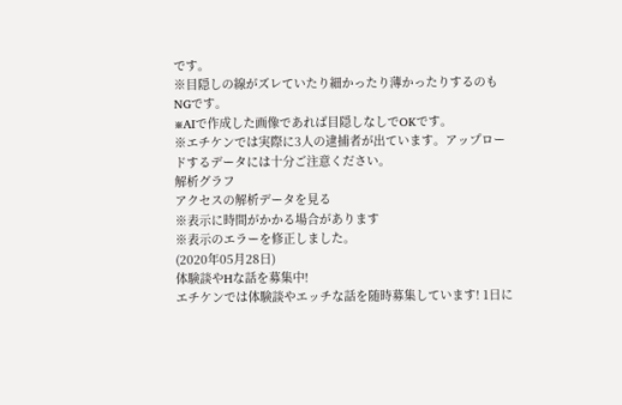です。
※目隠しの線がズレていたり細かったり薄かったりするのもNGです。
※AIで作成した画像であれば目隠しなしでOKです。
※エチケンでは実際に3人の逮捕者が出ています。アップロードするデータには十分ご注意ください。
解析グラフ
アクセスの解析データを見る
※表示に時間がかかる場合があります
※表示のエラーを修正しました。
(2020年05月28日)
体験談やHな話を募集中!
エチケンでは体験談やエッチな話を随時募集しています! 1日に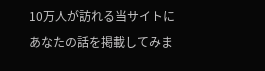10万人が訪れる当サイトにあなたの話を掲載してみま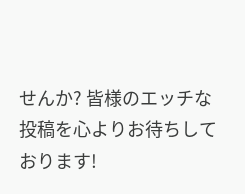せんか? 皆様のエッチな投稿を心よりお待ちしております!